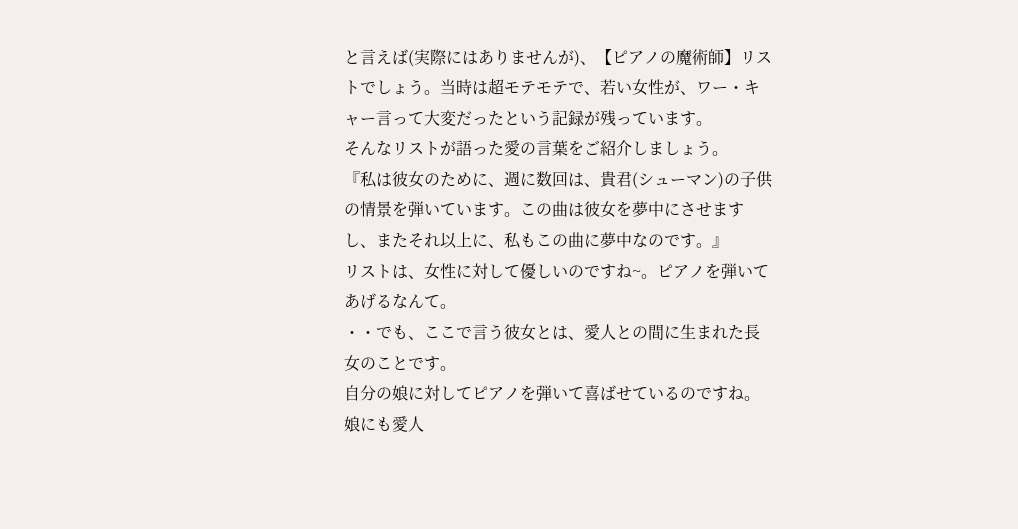と言えば(実際にはありませんが)、【ピアノの魔術師】リストでしょう。当時は超モテモテで、若い女性が、ワー・キャー言って大変だったという記録が残っています。
そんなリストが語った愛の言葉をご紹介しましょう。
『私は彼女のために、週に数回は、貴君(シューマン)の子供の情景を弾いています。この曲は彼女を夢中にさせますし、またそれ以上に、私もこの曲に夢中なのです。』
リストは、女性に対して優しいのですね~。ピアノを弾いてあげるなんて。
・・でも、ここで言う彼女とは、愛人との間に生まれた長女のことです。
自分の娘に対してピアノを弾いて喜ばせているのですね。
娘にも愛人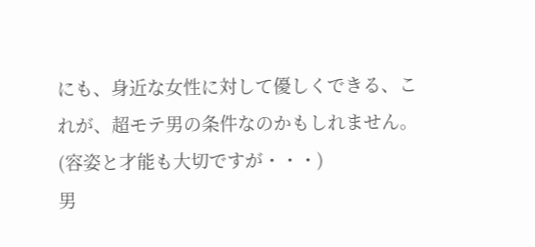にも、身近な女性に対して優しくできる、これが、超モテ男の条件なのかもしれません。(容姿と才能も大切ですが・・・)
男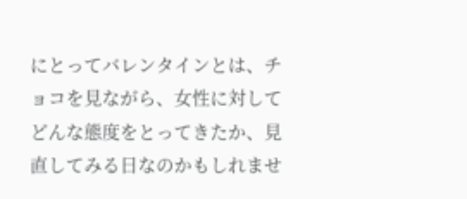にとってバレンタインとは、チョコを見ながら、女性に対してどんな態度をとってきたか、見直してみる日なのかもしれませ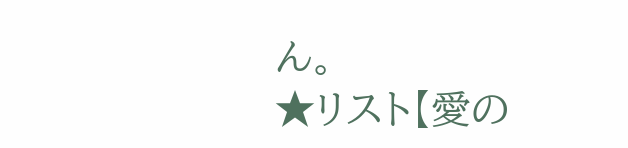ん。
★リスト【愛の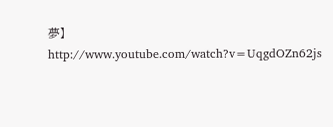夢】
http://www.youtube.com/watch?v=UqgdOZn62js